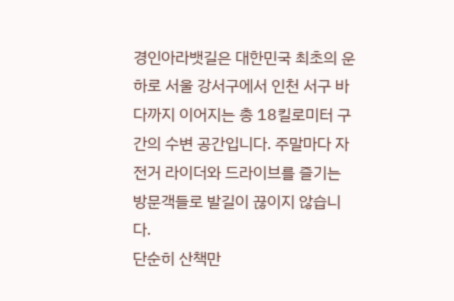경인아라뱃길은 대한민국 최초의 운하로 서울 강서구에서 인천 서구 바다까지 이어지는 총 18킬로미터 구간의 수변 공간입니다. 주말마다 자전거 라이더와 드라이브를 즐기는 방문객들로 발길이 끊이지 않습니다.
단순히 산책만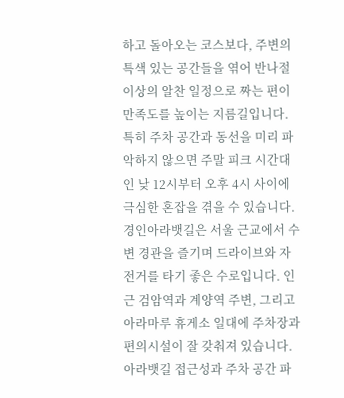하고 돌아오는 코스보다, 주변의 특색 있는 공간들을 엮어 반나절 이상의 알찬 일정으로 짜는 편이 만족도를 높이는 지름길입니다. 특히 주차 공간과 동선을 미리 파악하지 않으면 주말 피크 시간대인 낮 12시부터 오후 4시 사이에 극심한 혼잡을 겪을 수 있습니다.
경인아라뱃길은 서울 근교에서 수변 경관을 즐기며 드라이브와 자전거를 타기 좋은 수로입니다. 인근 검암역과 계양역 주변, 그리고 아라마루 휴게소 일대에 주차장과 편의시설이 잘 갖춰져 있습니다.
아라뱃길 접근성과 주차 공간 파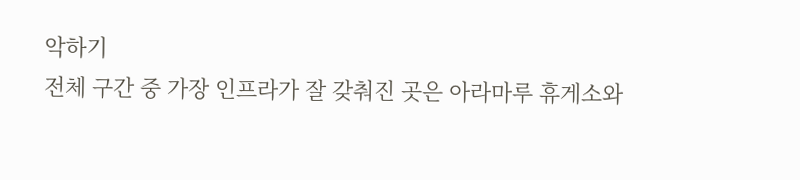악하기
전체 구간 중 가장 인프라가 잘 갖춰진 곳은 아라마루 휴게소와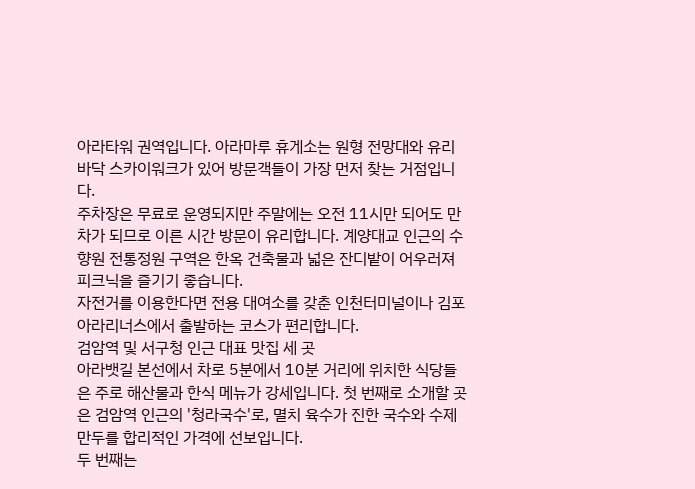아라타워 권역입니다. 아라마루 휴게소는 원형 전망대와 유리 바닥 스카이워크가 있어 방문객들이 가장 먼저 찾는 거점입니다.
주차장은 무료로 운영되지만 주말에는 오전 11시만 되어도 만차가 되므로 이른 시간 방문이 유리합니다. 계양대교 인근의 수향원 전통정원 구역은 한옥 건축물과 넓은 잔디밭이 어우러져 피크닉을 즐기기 좋습니다.
자전거를 이용한다면 전용 대여소를 갖춘 인천터미널이나 김포 아라리너스에서 출발하는 코스가 편리합니다.
검암역 및 서구청 인근 대표 맛집 세 곳
아라뱃길 본선에서 차로 5분에서 10분 거리에 위치한 식당들은 주로 해산물과 한식 메뉴가 강세입니다. 첫 번째로 소개할 곳은 검암역 인근의 '청라국수'로, 멸치 육수가 진한 국수와 수제 만두를 합리적인 가격에 선보입니다.
두 번째는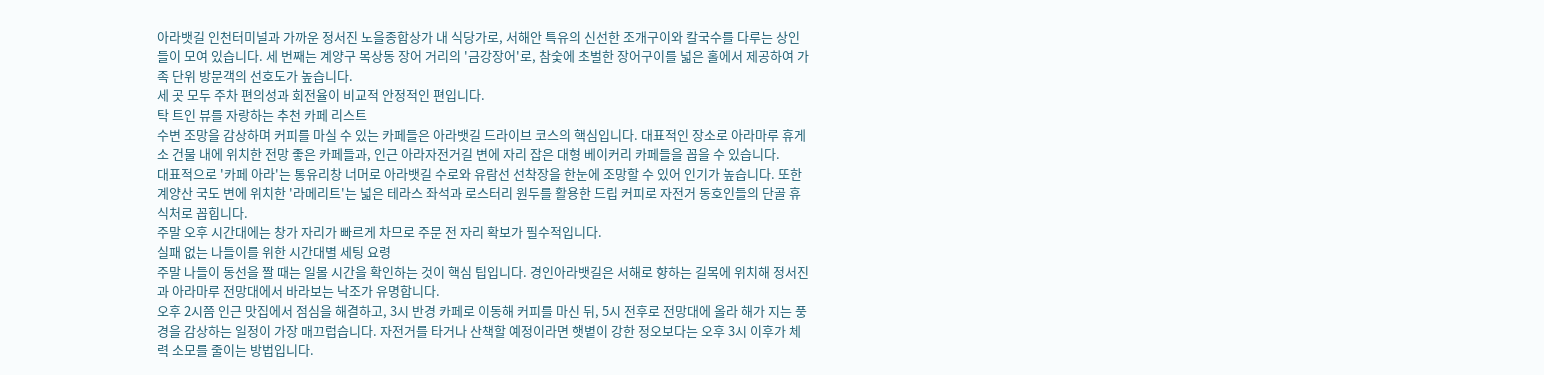아라뱃길 인천터미널과 가까운 정서진 노을종합상가 내 식당가로, 서해안 특유의 신선한 조개구이와 칼국수를 다루는 상인들이 모여 있습니다. 세 번째는 계양구 목상동 장어 거리의 '금강장어'로, 참숯에 초벌한 장어구이를 넓은 홀에서 제공하여 가족 단위 방문객의 선호도가 높습니다.
세 곳 모두 주차 편의성과 회전율이 비교적 안정적인 편입니다.
탁 트인 뷰를 자랑하는 추천 카페 리스트
수변 조망을 감상하며 커피를 마실 수 있는 카페들은 아라뱃길 드라이브 코스의 핵심입니다. 대표적인 장소로 아라마루 휴게소 건물 내에 위치한 전망 좋은 카페들과, 인근 아라자전거길 변에 자리 잡은 대형 베이커리 카페들을 꼽을 수 있습니다.
대표적으로 '카페 아라'는 통유리창 너머로 아라뱃길 수로와 유람선 선착장을 한눈에 조망할 수 있어 인기가 높습니다. 또한 계양산 국도 변에 위치한 '라메리트'는 넓은 테라스 좌석과 로스터리 원두를 활용한 드립 커피로 자전거 동호인들의 단골 휴식처로 꼽힙니다.
주말 오후 시간대에는 창가 자리가 빠르게 차므로 주문 전 자리 확보가 필수적입니다.
실패 없는 나들이를 위한 시간대별 세팅 요령
주말 나들이 동선을 짤 때는 일몰 시간을 확인하는 것이 핵심 팁입니다. 경인아라뱃길은 서해로 향하는 길목에 위치해 정서진과 아라마루 전망대에서 바라보는 낙조가 유명합니다.
오후 2시쯤 인근 맛집에서 점심을 해결하고, 3시 반경 카페로 이동해 커피를 마신 뒤, 5시 전후로 전망대에 올라 해가 지는 풍경을 감상하는 일정이 가장 매끄럽습니다. 자전거를 타거나 산책할 예정이라면 햇볕이 강한 정오보다는 오후 3시 이후가 체력 소모를 줄이는 방법입니다.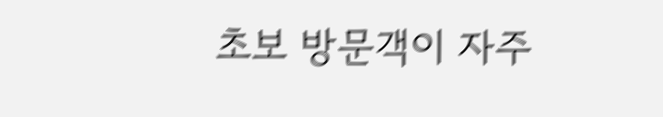초보 방문객이 자주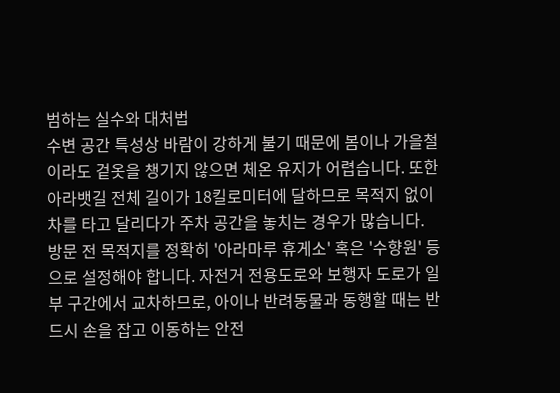범하는 실수와 대처법
수변 공간 특성상 바람이 강하게 불기 때문에 봄이나 가을철이라도 겉옷을 챙기지 않으면 체온 유지가 어렵습니다. 또한 아라뱃길 전체 길이가 18킬로미터에 달하므로 목적지 없이 차를 타고 달리다가 주차 공간을 놓치는 경우가 많습니다.
방문 전 목적지를 정확히 '아라마루 휴게소' 혹은 '수향원' 등으로 설정해야 합니다. 자전거 전용도로와 보행자 도로가 일부 구간에서 교차하므로, 아이나 반려동물과 동행할 때는 반드시 손을 잡고 이동하는 안전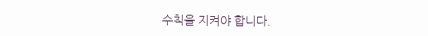수칙을 지켜야 합니다.